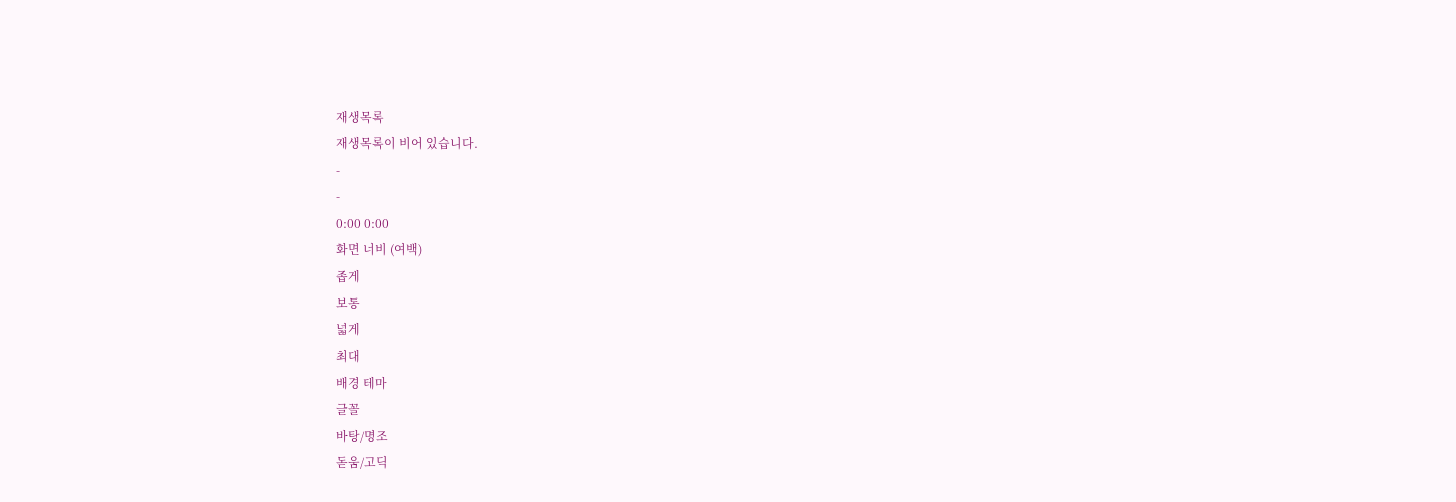재생목록
재생목록이 비어 있습니다.
-
-
0:00 0:00
화면 너비 (여백)
좁게
보통
넓게
최대
배경 테마
글꼴
바탕/명조
돋움/고딕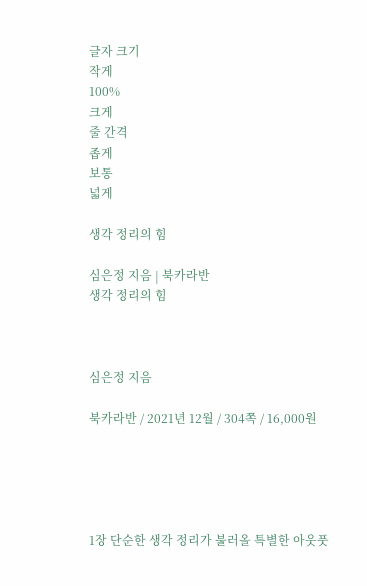글자 크기
작게
100%
크게
줄 간격
좁게
보통
넓게

생각 정리의 힘

심은정 지음 | 북카라반
생각 정리의 힘



심은정 지음

북카라반 / 2021년 12월 / 304쪽 / 16,000원





1장 단순한 생각 정리가 불러올 특별한 아웃풋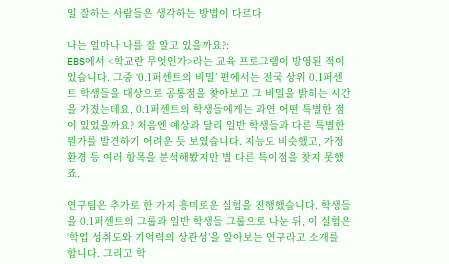일 잘하는 사람들은 생각하는 방법이 다르다

나는 얼마나 나를 잘 알고 있을까요?:
EBS에서 <학교란 무엇인가>라는 교육 프로그램이 방영된 적이 있습니다. 그중 ‘0.1퍼센트의 비밀’ 편에서는 전국 상위 0.1퍼센트 학생들을 대상으로 공통점을 찾아보고 그 비밀을 밝히는 시간을 가졌는데요, 0.1퍼센트의 학생들에게는 과연 어떤 특별한 점이 있었을까요? 처음엔 예상과 달리 일반 학생들과 다른 특별한 뭔가를 발견하기 어려운 듯 보였습니다. 지능도 비슷했고, 가정환경 등 여러 항목을 분석해봤지만 별 다른 특이점을 찾지 못했죠.

연구팀은 추가로 한 가지 흥미로운 실험을 진행했습니다. 학생들을 0.1퍼센트의 그룹과 일반 학생들 그룹으로 나눈 뒤, 이 실험은 ‘학업 성취도와 기억력의 상관성’을 알아보는 연구라고 소개를 합니다. 그리고 학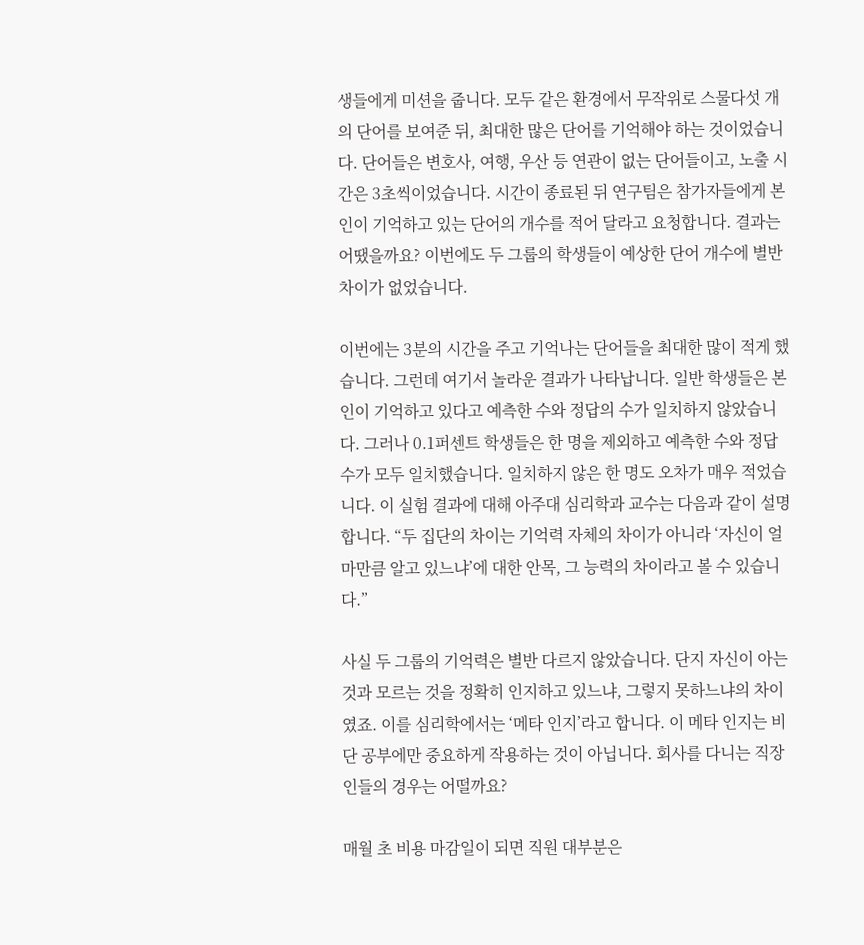생들에게 미션을 줍니다. 모두 같은 환경에서 무작위로 스물다섯 개의 단어를 보여준 뒤, 최대한 많은 단어를 기억해야 하는 것이었습니다. 단어들은 변호사, 여행, 우산 등 연관이 없는 단어들이고, 노출 시간은 3초씩이었습니다. 시간이 종료된 뒤 연구팀은 참가자들에게 본인이 기억하고 있는 단어의 개수를 적어 달라고 요청합니다. 결과는 어땠을까요? 이번에도 두 그룹의 학생들이 예상한 단어 개수에 별반 차이가 없었습니다.

이번에는 3분의 시간을 주고 기억나는 단어들을 최대한 많이 적게 했습니다. 그런데 여기서 놀라운 결과가 나타납니다. 일반 학생들은 본인이 기억하고 있다고 예측한 수와 정답의 수가 일치하지 않았습니다. 그러나 0.1퍼센트 학생들은 한 명을 제외하고 예측한 수와 정답 수가 모두 일치했습니다. 일치하지 않은 한 명도 오차가 매우 적었습니다. 이 실험 결과에 대해 아주대 심리학과 교수는 다음과 같이 설명합니다. “두 집단의 차이는 기억력 자체의 차이가 아니라 ‘자신이 얼마만큼 알고 있느냐’에 대한 안목, 그 능력의 차이라고 볼 수 있습니다.”

사실 두 그룹의 기억력은 별반 다르지 않았습니다. 단지 자신이 아는 것과 모르는 것을 정확히 인지하고 있느냐, 그렇지 못하느냐의 차이였죠. 이를 심리학에서는 ‘메타 인지’라고 합니다. 이 메타 인지는 비단 공부에만 중요하게 작용하는 것이 아닙니다. 회사를 다니는 직장인들의 경우는 어떨까요?

매월 초 비용 마감일이 되면 직원 대부분은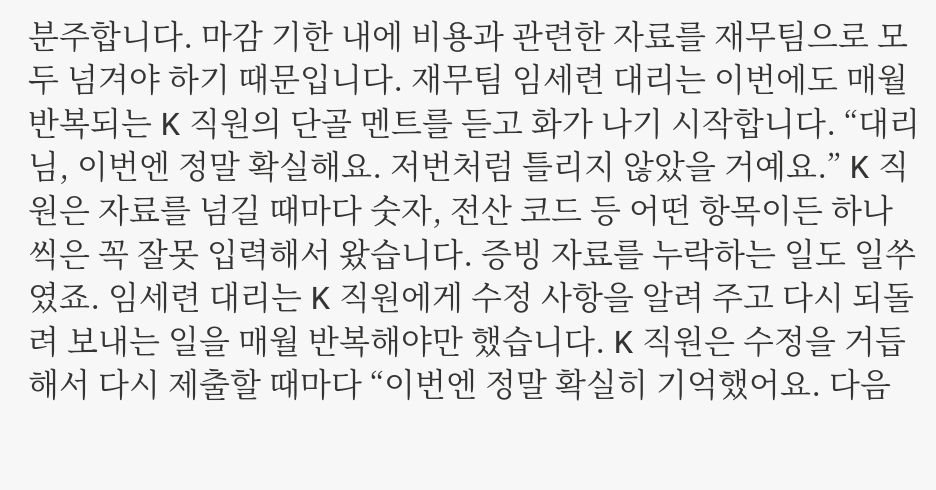분주합니다. 마감 기한 내에 비용과 관련한 자료를 재무팀으로 모두 넘겨야 하기 때문입니다. 재무팀 임세련 대리는 이번에도 매월 반복되는 K 직원의 단골 멘트를 듣고 화가 나기 시작합니다. “대리님, 이번엔 정말 확실해요. 저번처럼 틀리지 않았을 거예요.” K 직원은 자료를 넘길 때마다 숫자, 전산 코드 등 어떤 항목이든 하나씩은 꼭 잘못 입력해서 왔습니다. 증빙 자료를 누락하는 일도 일쑤였죠. 임세련 대리는 K 직원에게 수정 사항을 알려 주고 다시 되돌려 보내는 일을 매월 반복해야만 했습니다. K 직원은 수정을 거듭해서 다시 제출할 때마다 “이번엔 정말 확실히 기억했어요. 다음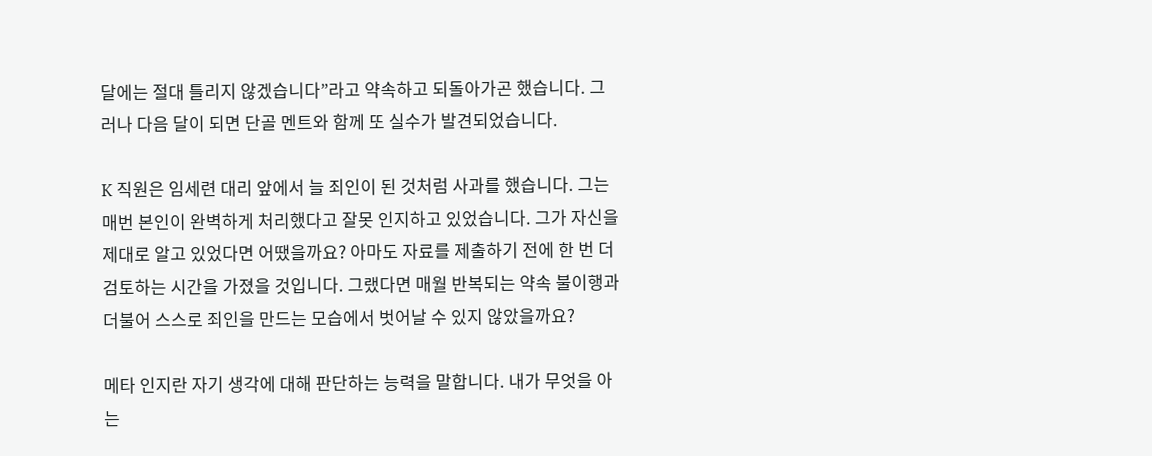달에는 절대 틀리지 않겠습니다”라고 약속하고 되돌아가곤 했습니다. 그러나 다음 달이 되면 단골 멘트와 함께 또 실수가 발견되었습니다.

K 직원은 임세련 대리 앞에서 늘 죄인이 된 것처럼 사과를 했습니다. 그는 매번 본인이 완벽하게 처리했다고 잘못 인지하고 있었습니다. 그가 자신을 제대로 알고 있었다면 어땠을까요? 아마도 자료를 제출하기 전에 한 번 더 검토하는 시간을 가졌을 것입니다. 그랬다면 매월 반복되는 약속 불이행과 더불어 스스로 죄인을 만드는 모습에서 벗어날 수 있지 않았을까요?

메타 인지란 자기 생각에 대해 판단하는 능력을 말합니다. 내가 무엇을 아는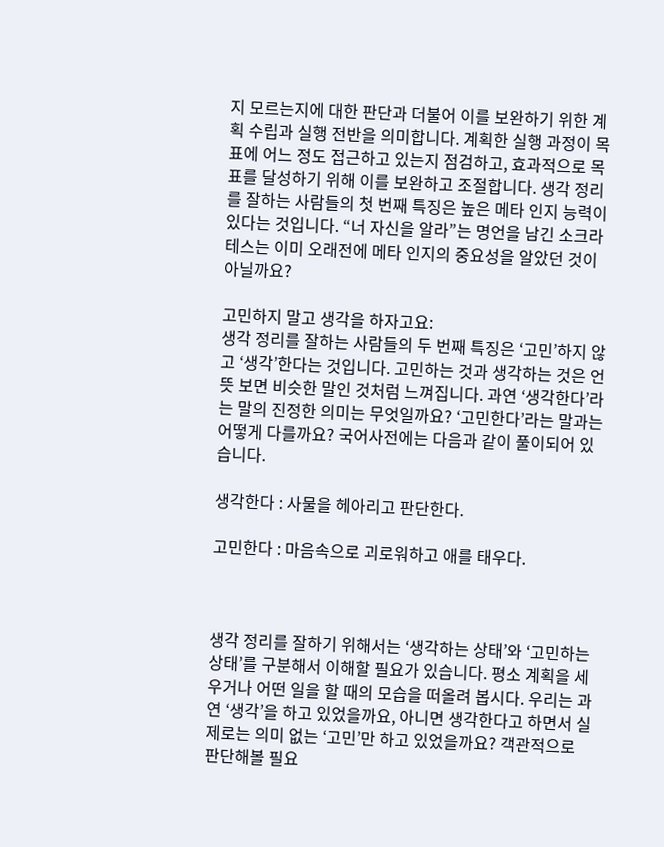지 모르는지에 대한 판단과 더불어 이를 보완하기 위한 계획 수립과 실행 전반을 의미합니다. 계획한 실행 과정이 목표에 어느 정도 접근하고 있는지 점검하고, 효과적으로 목표를 달성하기 위해 이를 보완하고 조절합니다. 생각 정리를 잘하는 사람들의 첫 번째 특징은 높은 메타 인지 능력이 있다는 것입니다. “너 자신을 알라”는 명언을 남긴 소크라테스는 이미 오래전에 메타 인지의 중요성을 알았던 것이 아닐까요?

고민하지 말고 생각을 하자고요:
생각 정리를 잘하는 사람들의 두 번째 특징은 ‘고민’하지 않고 ‘생각’한다는 것입니다. 고민하는 것과 생각하는 것은 언뜻 보면 비슷한 말인 것처럼 느껴집니다. 과연 ‘생각한다’라는 말의 진정한 의미는 무엇일까요? ‘고민한다’라는 말과는 어떻게 다를까요? 국어사전에는 다음과 같이 풀이되어 있습니다.

생각한다 : 사물을 헤아리고 판단한다.

고민한다 : 마음속으로 괴로워하고 애를 태우다.



생각 정리를 잘하기 위해서는 ‘생각하는 상태’와 ‘고민하는 상태’를 구분해서 이해할 필요가 있습니다. 평소 계획을 세우거나 어떤 일을 할 때의 모습을 떠올려 봅시다. 우리는 과연 ‘생각’을 하고 있었을까요, 아니면 생각한다고 하면서 실제로는 의미 없는 ‘고민’만 하고 있었을까요? 객관적으로 판단해볼 필요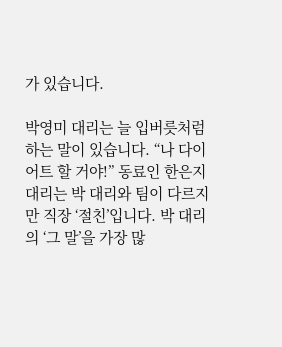가 있습니다.

박영미 대리는 늘 입버릇처럼 하는 말이 있습니다. “나 다이어트 할 거야!” 동료인 한은지 대리는 박 대리와 팀이 다르지만 직장 ‘절친’입니다. 박 대리의 ‘그 말’을 가장 많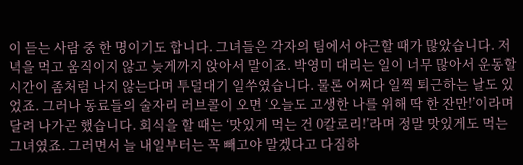이 듣는 사람 중 한 명이기도 합니다. 그녀들은 각자의 팀에서 야근할 때가 많았습니다. 저녁을 먹고 움직이지 않고 늦게까지 앉아서 말이죠. 박영미 대리는 일이 너무 많아서 운동할 시간이 좀처럼 나지 않는다며 투덜대기 일쑤였습니다. 물론 어쩌다 일찍 퇴근하는 날도 있었죠. 그러나 동료들의 술자리 러브콜이 오면 ‘오늘도 고생한 나를 위해 딱 한 잔만!’이라며 달려 나가곤 했습니다. 회식을 할 때는 ‘맛있게 먹는 건 0칼로리!’라며 정말 맛있게도 먹는 그녀였죠. 그러면서 늘 내일부터는 꼭 빼고야 말겠다고 다짐하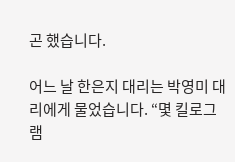곤 했습니다.

어느 날 한은지 대리는 박영미 대리에게 물었습니다. “몇 킬로그램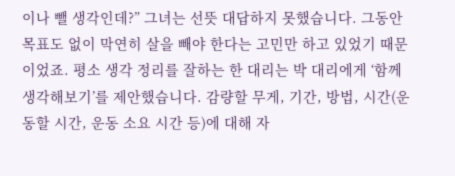이나 뺄 생각인데?” 그녀는 선뜻 대답하지 못했습니다. 그동안 목표도 없이 막연히 살을 빼야 한다는 고민만 하고 있었기 때문이었죠. 평소 생각 정리를 잘하는 한 대리는 박 대리에게 ‘함께 생각해보기’를 제안했습니다. 감량할 무게, 기간, 방법, 시간(운동할 시간, 운동 소요 시간 등)에 대해 자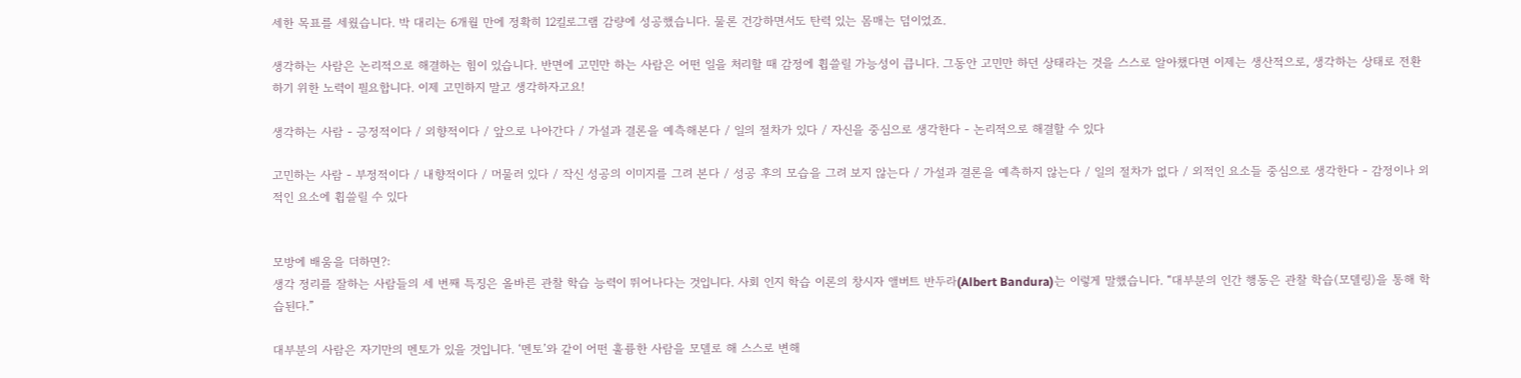세한 목표를 세웠습니다. 박 대리는 6개월 만에 정확히 12킬로그램 감량에 성공했습니다. 물론 건강하면서도 탄력 있는 몸매는 덤이었죠.

생각하는 사람은 논리적으로 해결하는 힘이 있습니다. 반면에 고민만 하는 사람은 어떤 일을 처리할 때 감정에 휩쓸릴 가능성이 큽니다. 그동안 고민만 하던 상태라는 것을 스스로 알아챘다면 이제는 생산적으로, 생각하는 상태로 전환하기 위한 노력이 필요합니다. 이제 고민하지 말고 생각하자고요!

생각하는 사람 - 긍정적이다 / 외향적이다 / 앞으로 나아간다 / 가설과 결론을 예측해본다 / 일의 절차가 있다 / 자신을 중심으로 생각한다 - 논리적으로 해결할 수 있다

고민하는 사람 - 부정적이다 / 내향적이다 / 머물러 있다 / 작신 성공의 이미지를 그려 본다 / 성공 후의 모습을 그려 보지 않는다 / 가설과 결론을 예측하지 않는다 / 일의 절차가 없다 / 외적인 요소들 중심으로 생각한다 - 감정이나 외적인 요소에 휩쓸릴 수 있다


모방에 배움을 더하면?:
생각 정리를 잘하는 사람들의 세 번째 특징은 올바른 관찰 학습 능력이 뛰어나다는 것입니다. 사회 인지 학습 이론의 창시자 앨버트 반두라(Albert Bandura)는 이렇게 말했습니다. “대부분의 인간 행동은 관찰 학습(모델링)을 통해 학습된다.”

대부분의 사람은 자기만의 멘토가 있을 것입니다. ‘멘토’와 같이 어떤 훌륭한 사람을 모델로 해 스스로 변해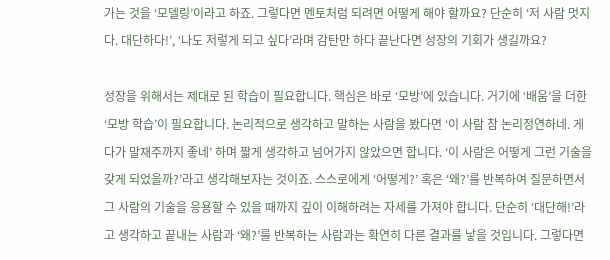가는 것을 ‘모델링’이라고 하죠. 그렇다면 멘토처럼 되려면 어떻게 해야 할까요? 단순히 ‘저 사람 멋지다. 대단하다!’, ‘나도 저렇게 되고 싶다’라며 감탄만 하다 끝난다면 성장의 기회가 생길까요?

성장을 위해서는 제대로 된 학습이 필요합니다. 핵심은 바로 ‘모방’에 있습니다. 거기에 ‘배움’을 더한 ‘모방 학습’이 필요합니다. 논리적으로 생각하고 말하는 사람을 봤다면 ‘이 사람 참 논리정연하네. 게다가 말재주까지 좋네’ 하며 짧게 생각하고 넘어가지 않았으면 합니다. ‘이 사람은 어떻게 그런 기술을 갖게 되었을까?’라고 생각해보자는 것이죠. 스스로에게 ‘어떻게?’ 혹은 ‘왜?’를 반복하여 질문하면서 그 사람의 기술을 응용할 수 있을 때까지 깊이 이해하려는 자세를 가져야 합니다. 단순히 ‘대단해!’라고 생각하고 끝내는 사람과 ‘왜?’를 반복하는 사람과는 확연히 다른 결과를 낳을 것입니다. 그렇다면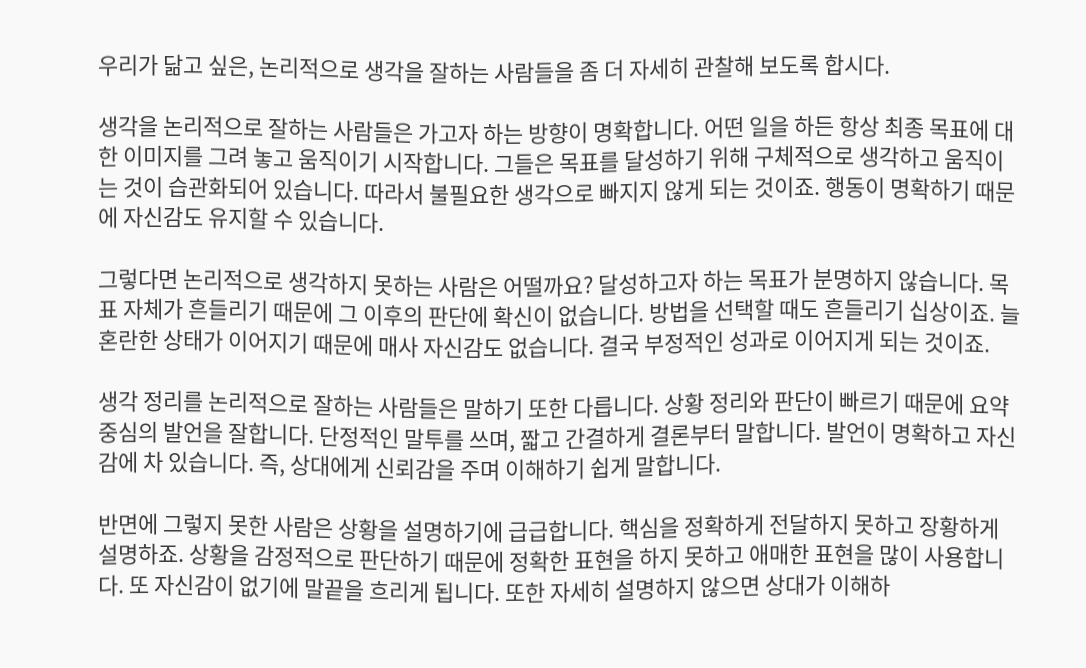우리가 닮고 싶은, 논리적으로 생각을 잘하는 사람들을 좀 더 자세히 관찰해 보도록 합시다.

생각을 논리적으로 잘하는 사람들은 가고자 하는 방향이 명확합니다. 어떤 일을 하든 항상 최종 목표에 대한 이미지를 그려 놓고 움직이기 시작합니다. 그들은 목표를 달성하기 위해 구체적으로 생각하고 움직이는 것이 습관화되어 있습니다. 따라서 불필요한 생각으로 빠지지 않게 되는 것이죠. 행동이 명확하기 때문에 자신감도 유지할 수 있습니다.

그렇다면 논리적으로 생각하지 못하는 사람은 어떨까요? 달성하고자 하는 목표가 분명하지 않습니다. 목표 자체가 흔들리기 때문에 그 이후의 판단에 확신이 없습니다. 방법을 선택할 때도 흔들리기 십상이죠. 늘 혼란한 상태가 이어지기 때문에 매사 자신감도 없습니다. 결국 부정적인 성과로 이어지게 되는 것이죠.

생각 정리를 논리적으로 잘하는 사람들은 말하기 또한 다릅니다. 상황 정리와 판단이 빠르기 때문에 요약 중심의 발언을 잘합니다. 단정적인 말투를 쓰며, 짧고 간결하게 결론부터 말합니다. 발언이 명확하고 자신감에 차 있습니다. 즉, 상대에게 신뢰감을 주며 이해하기 쉽게 말합니다.

반면에 그렇지 못한 사람은 상황을 설명하기에 급급합니다. 핵심을 정확하게 전달하지 못하고 장황하게 설명하죠. 상황을 감정적으로 판단하기 때문에 정확한 표현을 하지 못하고 애매한 표현을 많이 사용합니다. 또 자신감이 없기에 말끝을 흐리게 됩니다. 또한 자세히 설명하지 않으면 상대가 이해하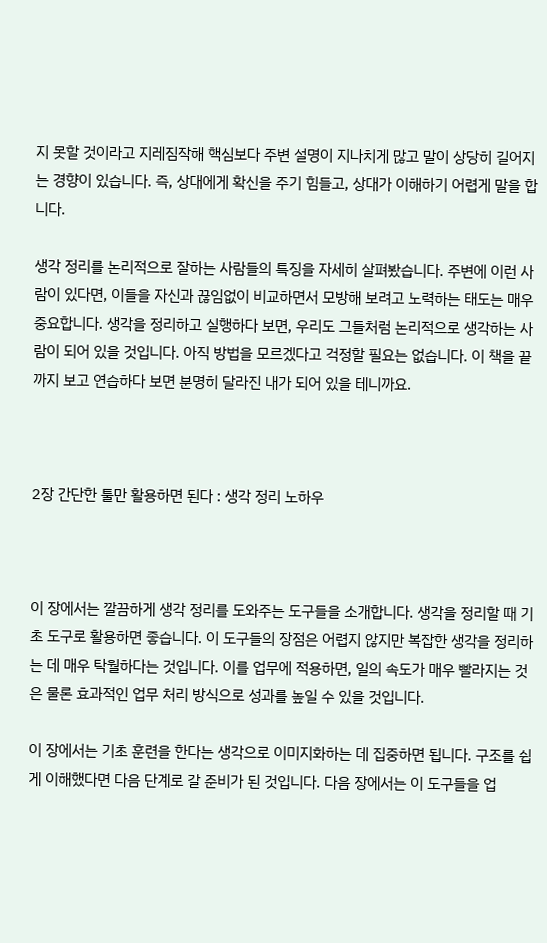지 못할 것이라고 지레짐작해 핵심보다 주변 설명이 지나치게 많고 말이 상당히 길어지는 경향이 있습니다. 즉, 상대에게 확신을 주기 힘들고, 상대가 이해하기 어렵게 말을 합니다.

생각 정리를 논리적으로 잘하는 사람들의 특징을 자세히 살펴봤습니다. 주변에 이런 사람이 있다면, 이들을 자신과 끊임없이 비교하면서 모방해 보려고 노력하는 태도는 매우 중요합니다. 생각을 정리하고 실행하다 보면, 우리도 그들처럼 논리적으로 생각하는 사람이 되어 있을 것입니다. 아직 방법을 모르겠다고 걱정할 필요는 없습니다. 이 책을 끝까지 보고 연습하다 보면 분명히 달라진 내가 되어 있을 테니까요.



2장 간단한 툴만 활용하면 된다 : 생각 정리 노하우



이 장에서는 깔끔하게 생각 정리를 도와주는 도구들을 소개합니다. 생각을 정리할 때 기초 도구로 활용하면 좋습니다. 이 도구들의 장점은 어렵지 않지만 복잡한 생각을 정리하는 데 매우 탁월하다는 것입니다. 이를 업무에 적용하면, 일의 속도가 매우 빨라지는 것은 물론 효과적인 업무 처리 방식으로 성과를 높일 수 있을 것입니다.

이 장에서는 기초 훈련을 한다는 생각으로 이미지화하는 데 집중하면 됩니다. 구조를 쉽게 이해했다면 다음 단계로 갈 준비가 된 것입니다. 다음 장에서는 이 도구들을 업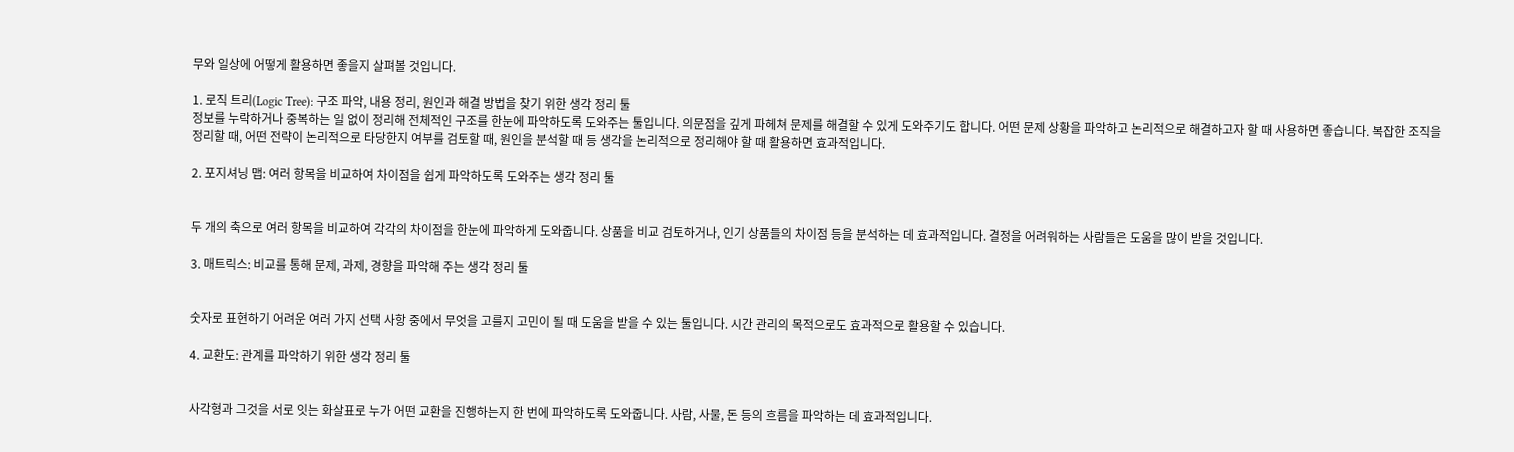무와 일상에 어떻게 활용하면 좋을지 살펴볼 것입니다.

1. 로직 트리(Logic Tree): 구조 파악, 내용 정리, 원인과 해결 방법을 찾기 위한 생각 정리 툴
정보를 누락하거나 중복하는 일 없이 정리해 전체적인 구조를 한눈에 파악하도록 도와주는 툴입니다. 의문점을 깊게 파헤쳐 문제를 해결할 수 있게 도와주기도 합니다. 어떤 문제 상황을 파악하고 논리적으로 해결하고자 할 때 사용하면 좋습니다. 복잡한 조직을 정리할 때, 어떤 전략이 논리적으로 타당한지 여부를 검토할 때, 원인을 분석할 때 등 생각을 논리적으로 정리해야 할 때 활용하면 효과적입니다.

2. 포지셔닝 맵: 여러 항목을 비교하여 차이점을 쉽게 파악하도록 도와주는 생각 정리 툴


두 개의 축으로 여러 항목을 비교하여 각각의 차이점을 한눈에 파악하게 도와줍니다. 상품을 비교 검토하거나, 인기 상품들의 차이점 등을 분석하는 데 효과적입니다. 결정을 어려워하는 사람들은 도움을 많이 받을 것입니다.

3. 매트릭스: 비교를 통해 문제, 과제, 경향을 파악해 주는 생각 정리 툴


숫자로 표현하기 어려운 여러 가지 선택 사항 중에서 무엇을 고를지 고민이 될 때 도움을 받을 수 있는 툴입니다. 시간 관리의 목적으로도 효과적으로 활용할 수 있습니다.

4. 교환도: 관계를 파악하기 위한 생각 정리 툴


사각형과 그것을 서로 잇는 화살표로 누가 어떤 교환을 진행하는지 한 번에 파악하도록 도와줍니다. 사람, 사물, 돈 등의 흐름을 파악하는 데 효과적입니다.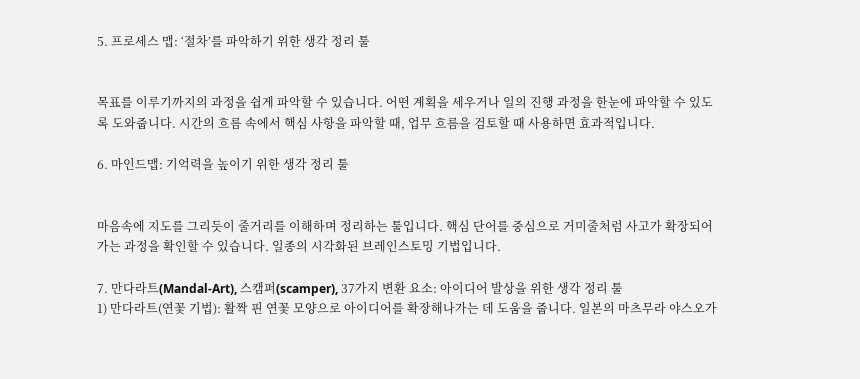5. 프로세스 맵: ‘절차’를 파악하기 위한 생각 정리 툴


목표를 이루기까지의 과정을 쉽게 파악할 수 있습니다. 어떤 계획을 세우거나 일의 진행 과정을 한눈에 파악할 수 있도록 도와줍니다. 시간의 흐름 속에서 핵심 사항을 파악할 때, 업무 흐름을 검토할 때 사용하면 효과적입니다.

6. 마인드맵: 기억력을 높이기 위한 생각 정리 툴


마음속에 지도를 그리듯이 줄거리를 이해하며 정리하는 툴입니다. 핵심 단어를 중심으로 거미줄처럼 사고가 확장되어 가는 과정을 확인할 수 있습니다. 일종의 시각화된 브레인스토밍 기법입니다.

7. 만다라트(Mandal-Art), 스캠퍼(scamper), 37가지 변환 요소: 아이디어 발상을 위한 생각 정리 툴
1) 만다라트(연꽃 기법): 활짝 핀 연꽃 모양으로 아이디어를 확장해나가는 데 도움을 줍니다. 일본의 마츠무라 야스오가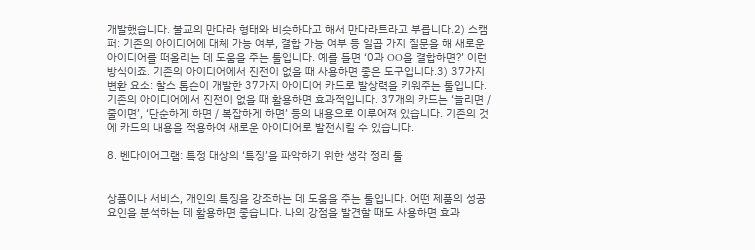개발했습니다. 불교의 만다라 형태와 비슷하다고 해서 만다라트라고 부릅니다.2) 스캠퍼: 기존의 아이디어에 대체 가능 여부, 결합 가능 여부 등 일곱 가지 질문을 해 새로운 아이디어를 떠올리는 데 도움을 주는 툴입니다. 예를 들면 ‘0과 OO을 결합하면?’ 이런 방식이죠. 기존의 아이디어에서 진전이 없을 때 사용하면 좋은 도구입니다.3) 37가지 변환 요소: 찰스 톰슨이 개발한 37가지 아이디어 카드로 발상력을 키워주는 툴입니다. 기존의 아이디어에서 진전이 없을 때 활용하면 효과적입니다. 37개의 카드는 ‘늘리면 / 줄이면’, ‘단순하게 하면 / 복잡하게 하면’ 등의 내용으로 이루어져 있습니다. 기존의 것에 카드의 내용을 적용하여 새로운 아이디어로 발전시킬 수 있습니다.

8. 벤다이어그램: 특정 대상의 ‘특징’을 파악하기 위한 생각 정리 툴


상품이나 서비스, 개인의 특징을 강조하는 데 도움을 주는 툴입니다. 어떤 제품의 성공 요인을 분석하는 데 활용하면 좋습니다. 나의 강점을 발견할 때도 사용하면 효과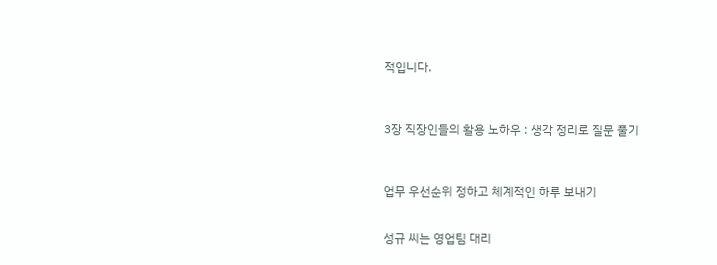적입니다.



3장 직장인들의 활용 노하우 : 생각 정리로 질문 풀기



업무 우선순위 정하고 체계적인 하루 보내기


성규 씨는 영업팀 대리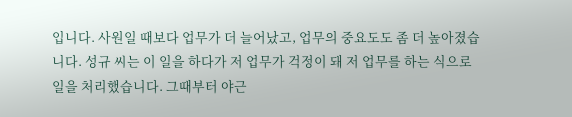입니다. 사원일 때보다 업무가 더 늘어났고, 업무의 중요도도 좀 더 높아졌습니다. 성규 씨는 이 일을 하다가 저 업무가 걱정이 돼 저 업무를 하는 식으로 일을 처리했습니다. 그때부터 야근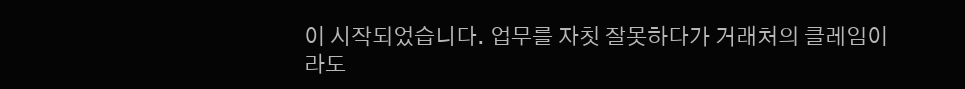이 시작되었습니다. 업무를 자칫 잘못하다가 거래처의 클레임이라도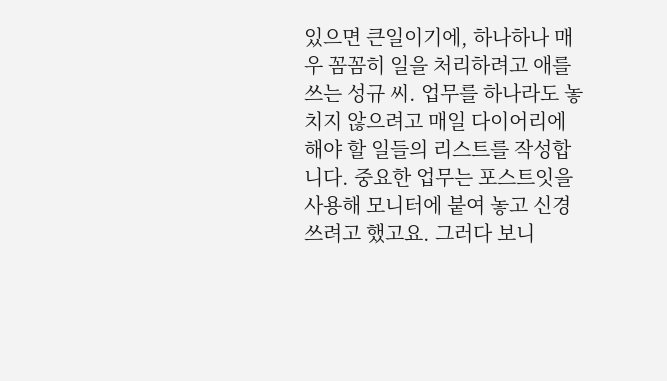있으면 큰일이기에, 하나하나 매우 꼼꼼히 일을 처리하려고 애를 쓰는 성규 씨. 업무를 하나라도 놓치지 않으려고 매일 다이어리에 해야 할 일들의 리스트를 작성합니다. 중요한 업무는 포스트잇을 사용해 모니터에 붙여 놓고 신경 쓰려고 했고요. 그러다 보니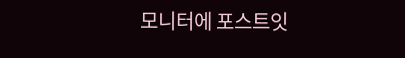모니터에 포스트잇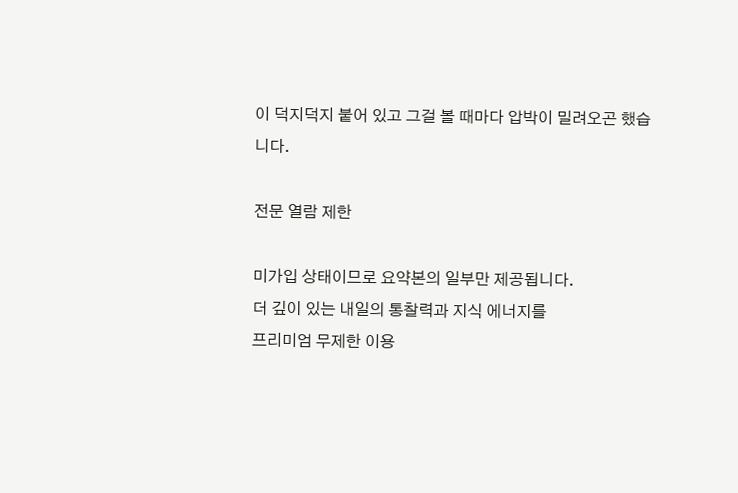이 덕지덕지 붙어 있고 그걸 볼 때마다 압박이 밀려오곤 했습니다.

전문 열람 제한

미가입 상태이므로 요약본의 일부만 제공됩니다.
더 깊이 있는 내일의 통찰력과 지식 에너지를
프리미엄 무제한 이용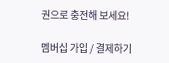권으로 충전해 보세요!

멤버십 가입 / 결제하기